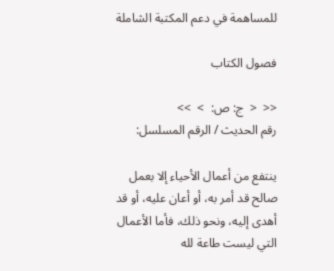للمساهمة في دعم المكتبة الشاملة

فصول الكتاب

<<  <  ج: ص:  >  >>
رقم الحديث / الرقم المسلسل:

ينتفع من أعمال الأحياء إلا بعمل صالح قد أمر به، أو أعان عليه، أو قد أهدى إليه، ونحو ذلك، فأما الأعمال التي ليست طاعة لله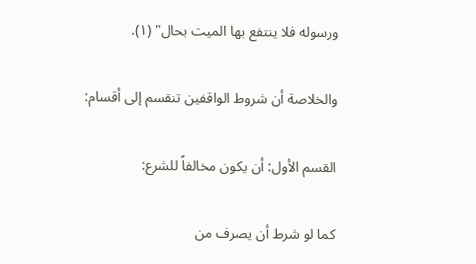ورسوله فلا ينتفع بها الميت بحال" (١).

والخلاصة أن شروط الواقفين تنقسم إلى أقسام:

القسم الأول: أن يكون مخالفاً للشرع:

كما لو شرط أن يصرف من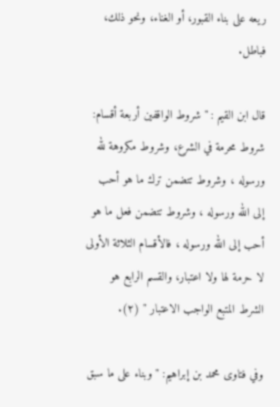ريعه على بناء القبور، أو الغناء، ونحو ذلك، فباطل.

قال ابن القيم : " شروط الواقفين أربعة أقسام: شروط محرمة في الشرع، وشروط مكروهة لله ورسوله ، وشروط تتضمن ترك ما هو أحب إلى الله ورسوله ، وشروط تتضمن فعل ما هو أحب إلى الله ورسوله ، فالأقسام الثلاثة الأولى لا حرمة لها ولا اعتبار، والقسم الرابع هو الشرط المتبع الواجب الاعتبار " (٢).

وفي فتاوى محمد بن إبراهيم: " وبناء على ما سبق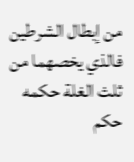من إبطال الشرطين فالذي يخصهما من ثلث الغلة حكمه حكم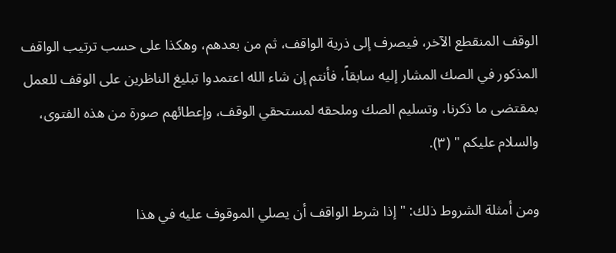الوقف المنقطع الآخر، فيصرف إلى ذرية الواقف، ثم من بعدهم، وهكذا على حسب ترتيب الواقف المذكور في الصك المشار إليه سابقاً، فأنتم إن شاء الله اعتمدوا تبليغ الناظرين على الوقف للعمل بمقتضى ما ذكرنا، وتسليم الصك وملحقه لمستحقي الوقف، وإعطائهم صورة من هذه الفتوى، والسلام عليكم " (٣).

ومن أمثلة الشروط ذلك: " إذا شرط الواقف أن يصلي الموقوف عليه في هذا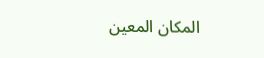المكان المعين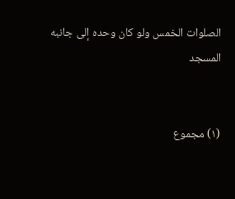الصلوات الخمس ولو كان وحده إلى جانبه المسجد


(١) مجموع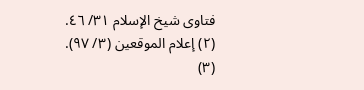فتاوى شيخ الإسلام ٣١/ ٤٦.
(٢) إعلام الموقعين (٣/ ٩٧).
(٣)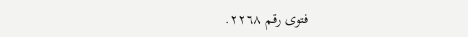فتوى رقم ٢٢٦٨.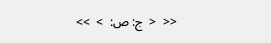<<  <  ج: ص:  >  >>